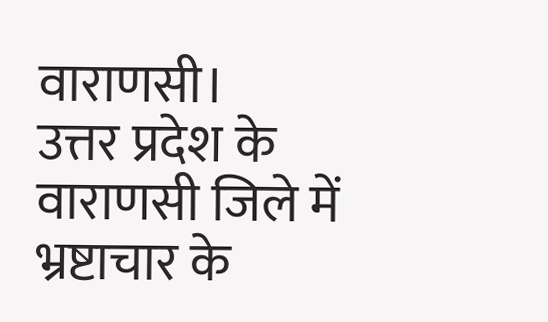वाराणसी।
उत्तर प्रदेश के वाराणसी जिले में भ्रष्टाचार के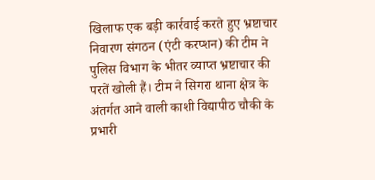खिलाफ एक बड़ी कार्रवाई करते हुए भ्रष्टाचार निवारण संगठन (एंटी करप्शन) की टीम ने पुलिस विभाग के भीतर व्याप्त भ्रष्टाचार की परतें खोली हैं। टीम ने सिगरा थाना क्षेत्र के अंतर्गत आने वाली काशी विद्यापीठ चौकी के प्रभारी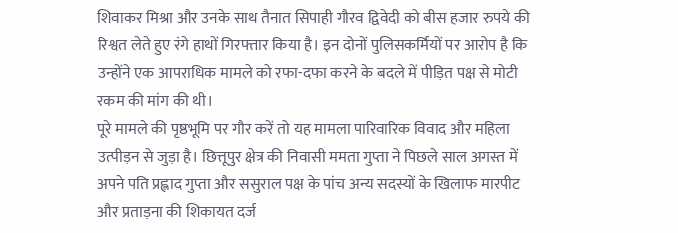शिवाकर मिश्रा और उनके साथ तैनात सिपाही गौरव द्विवेदी को बीस हजार रुपये की रिश्वत लेते हुए रंगे हाथों गिरफ्तार किया है। इन दोनों पुलिसकर्मियों पर आरोप है कि उन्होंने एक आपराधिक मामले को रफा-दफा करने के बदले में पीड़ित पक्ष से मोटी रकम की मांग की थी।
पूरे मामले की पृष्ठभूमि पर गौर करें तो यह मामला पारिवारिक विवाद और महिला उत्पीड़न से जुड़ा है। छित्तूपुर क्षेत्र की निवासी ममता गुप्ता ने पिछले साल अगस्त में अपने पति प्रह्लाद गुप्ता और ससुराल पक्ष के पांच अन्य सदस्यों के खिलाफ मारपीट और प्रताड़ना की शिकायत दर्ज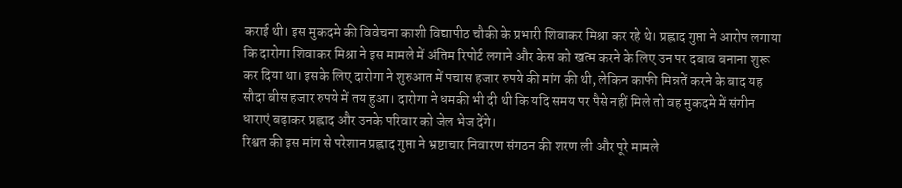कराई थी। इस मुकदमे की विवेचना काशी विद्यापीठ चौकी के प्रभारी शिवाकर मिश्रा कर रहे थे। प्रह्लाद गुप्ता ने आरोप लगाया कि दारोगा शिवाकर मिश्रा ने इस मामले में अंतिम रिपोर्ट लगाने और केस को खत्म करने के लिए उन पर दबाव बनाना शुरू कर दिया था। इसके लिए दारोगा ने शुरुआत में पचास हजार रुपये की मांग की थी, लेकिन काफी मिन्नतें करने के बाद यह सौदा बीस हजार रुपये में तय हुआ। दारोगा ने धमकी भी दी थी कि यदि समय पर पैसे नहीं मिले तो वह मुकदमे में संगीन धाराएं बढ़ाकर प्रह्लाद और उनके परिवार को जेल भेज देंगे।
रिश्वत की इस मांग से परेशान प्रह्लाद गुप्ता ने भ्रष्टाचार निवारण संगठन की शरण ली और पूरे मामले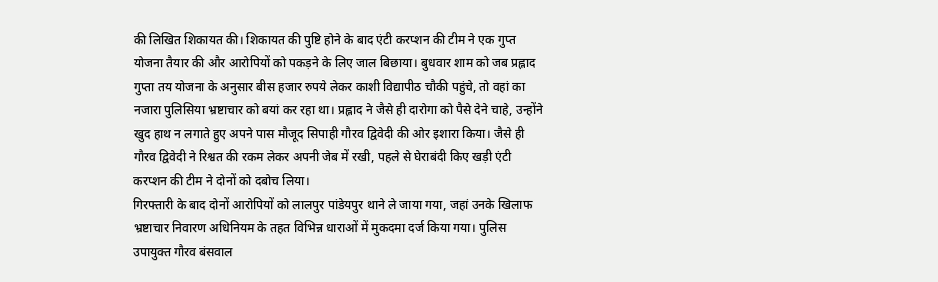की लिखित शिकायत की। शिकायत की पुष्टि होने के बाद एंटी करप्शन की टीम ने एक गुप्त योजना तैयार की और आरोपियों को पकड़ने के लिए जाल बिछाया। बुधवार शाम को जब प्रह्लाद गुप्ता तय योजना के अनुसार बीस हजार रुपये लेकर काशी विद्यापीठ चौकी पहुंचे, तो वहां का नजारा पुलिसिया भ्रष्टाचार को बयां कर रहा था। प्रह्लाद ने जैसे ही दारोगा को पैसे देने चाहे, उन्होंने खुद हाथ न लगाते हुए अपने पास मौजूद सिपाही गौरव द्विवेदी की ओर इशारा किया। जैसे ही गौरव द्विवेदी ने रिश्वत की रकम लेकर अपनी जेब में रखी, पहले से घेराबंदी किए खड़ी एंटी करप्शन की टीम ने दोनों को दबोच लिया।
गिरफ्तारी के बाद दोनों आरोपियों को लालपुर पांडेयपुर थाने ले जाया गया, जहां उनके खिलाफ भ्रष्टाचार निवारण अधिनियम के तहत विभिन्न धाराओं में मुकदमा दर्ज किया गया। पुलिस उपायुक्त गौरव बंसवाल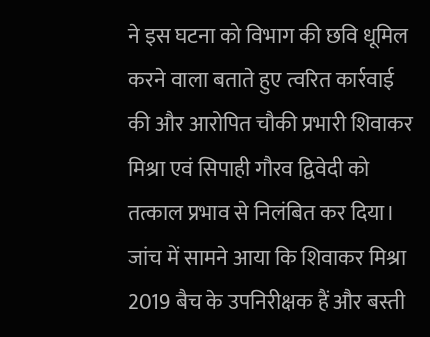ने इस घटना को विभाग की छवि धूमिल करने वाला बताते हुए त्वरित कार्रवाई की और आरोपित चौकी प्रभारी शिवाकर मिश्रा एवं सिपाही गौरव द्विवेदी को तत्काल प्रभाव से निलंबित कर दिया। जांच में सामने आया कि शिवाकर मिश्रा 2019 बैच के उपनिरीक्षक हैं और बस्ती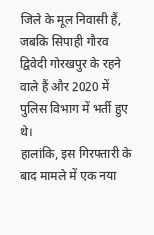जिले के मूल निवासी हैं, जबकि सिपाही गौरव द्विवेदी गोरखपुर के रहने वाले हैं और 2020 में पुलिस विभाग में भर्ती हुए थे।
हालांकि, इस गिरफ्तारी के बाद मामले में एक नया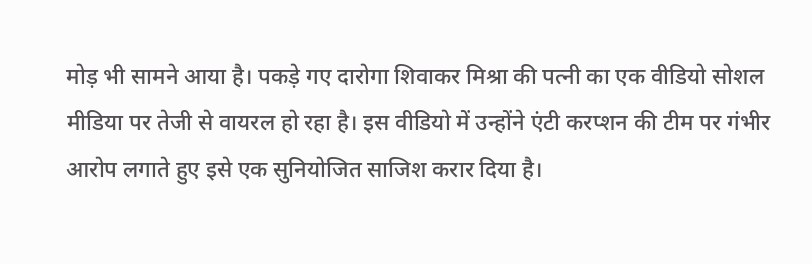मोड़ भी सामने आया है। पकड़े गए दारोगा शिवाकर मिश्रा की पत्नी का एक वीडियो सोशल मीडिया पर तेजी से वायरल हो रहा है। इस वीडियो में उन्होंने एंटी करप्शन की टीम पर गंभीर आरोप लगाते हुए इसे एक सुनियोजित साजिश करार दिया है।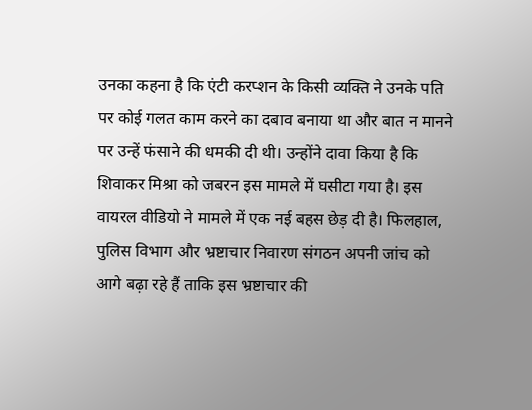उनका कहना है कि एंटी करप्शन के किसी व्यक्ति ने उनके पति पर कोई गलत काम करने का दबाव बनाया था और बात न मानने पर उन्हें फंसाने की धमकी दी थी। उन्होंने दावा किया है कि शिवाकर मिश्रा को जबरन इस मामले में घसीटा गया है। इस वायरल वीडियो ने मामले में एक नई बहस छेड़ दी है। फिलहाल, पुलिस विभाग और भ्रष्टाचार निवारण संगठन अपनी जांच को आगे बढ़ा रहे हैं ताकि इस भ्रष्टाचार की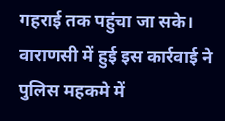गहराई तक पहुंचा जा सके। वाराणसी में हुई इस कार्रवाई ने पुलिस महकमे में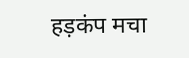हड़कंप मचा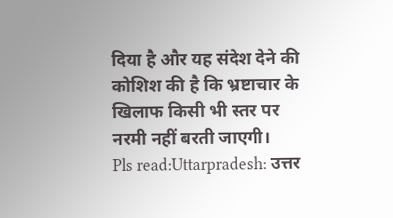दिया है और यह संदेश देने की कोशिश की है कि भ्रष्टाचार के खिलाफ किसी भी स्तर पर नरमी नहीं बरती जाएगी।
Pls read:Uttarpradesh: उत्तर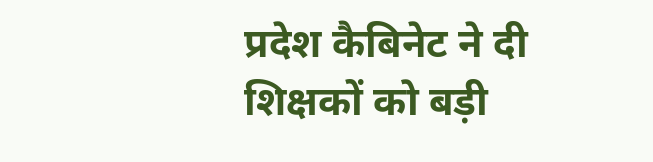प्रदेश कैबिनेट ने दी शिक्षकों को बड़ी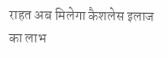राहत अब मिलेगा कैशलेस इलाज का लाभ